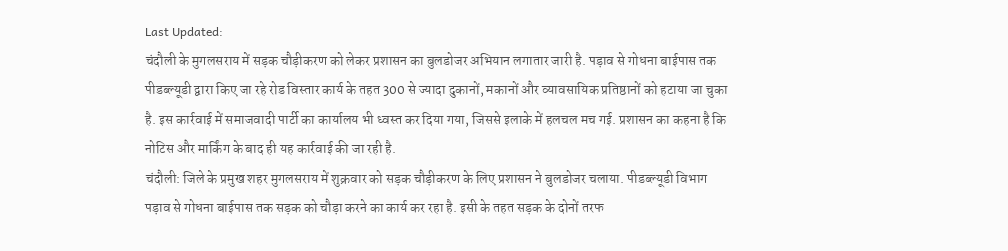Last Updated:
चंदौली के मुगलसराय में सड़क चौड़ीकरण को लेकर प्रशासन का बुलडोजर अभियान लगातार जारी है. पड़ाव से गोधना बाईपास तक पीडब्ल्यूडी द्वारा किए जा रहे रोड विस्तार कार्य के तहत 300 से ज्यादा दुकानों, मकानों और व्यावसायिक प्रतिष्ठानों को हटाया जा चुका है. इस कार्रवाई में समाजवादी पार्टी का कार्यालय भी ध्वस्त कर दिया गया, जिससे इलाके में हलचल मच गई. प्रशासन का कहना है कि नोटिस और मार्किंग के बाद ही यह कार्रवाई की जा रही है.
चंदौली: जिले के प्रमुख शहर मुगलसराय में शुक्रवार को सड़क चौड़ीकरण के लिए प्रशासन ने बुलडोजर चलाया. पीडब्ल्यूडी विभाग पड़ाव से गोधना बाईपास तक सड़क को चौड़ा करने का कार्य कर रहा है. इसी के तहत सड़क के दोनों तरफ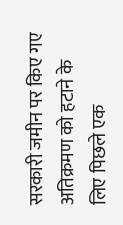सरकारी जमीन पर किए गए अतिक्रमण को हटाने के लिए पिछले एक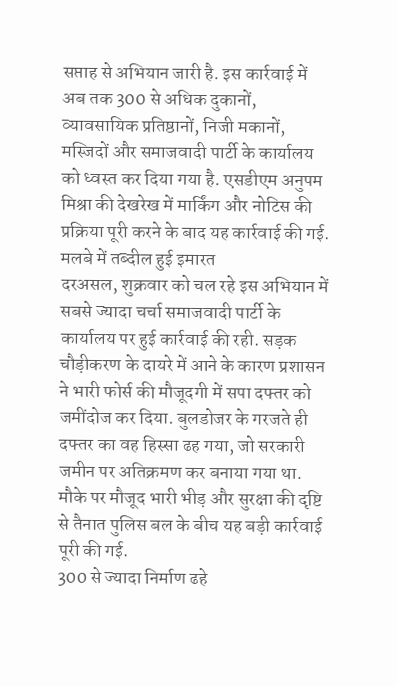सप्ताह से अभियान जारी है. इस कार्रवाई में अब तक 300 से अधिक दुकानों, व्यावसायिक प्रतिष्ठानों, निजी मकानों, मस्जिदों और समाजवादी पार्टी के कार्यालय को ध्वस्त कर दिया गया है. एसडीएम अनुपम मिश्रा की देखरेख में मार्किंग और नोटिस की प्रक्रिया पूरी करने के बाद यह कार्रवाई की गई.
मलबे में तब्दील हुई इमारत
दरअसल, शुक्रवार को चल रहे इस अभियान में सबसे ज्यादा चर्चा समाजवादी पार्टी के कार्यालय पर हुई कार्रवाई की रही. सड़क चौड़ीकरण के दायरे में आने के कारण प्रशासन ने भारी फोर्स की मौजूदगी में सपा दफ्तर को जमींदोज कर दिया. बुलडोजर के गरजते ही दफ्तर का वह हिस्सा ढह गया, जो सरकारी जमीन पर अतिक्रमण कर बनाया गया था. मौके पर मौजूद भारी भीड़ और सुरक्षा की दृष्टि से तैनात पुलिस बल के बीच यह बड़ी कार्रवाई पूरी की गई.
300 से ज्यादा निर्माण ढहे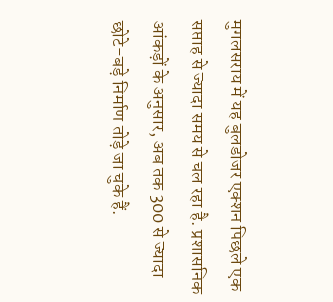मुगलसराय में यह बुलडोजर एक्शन पिछले एक सप्ताह से ज्यादा समय से चल रहा है. प्रशासनिक आंकड़ों के अनुसार, अब तक 300 से ज्यादा छोटे-बड़े निर्माण तोड़े जा चुके हैं.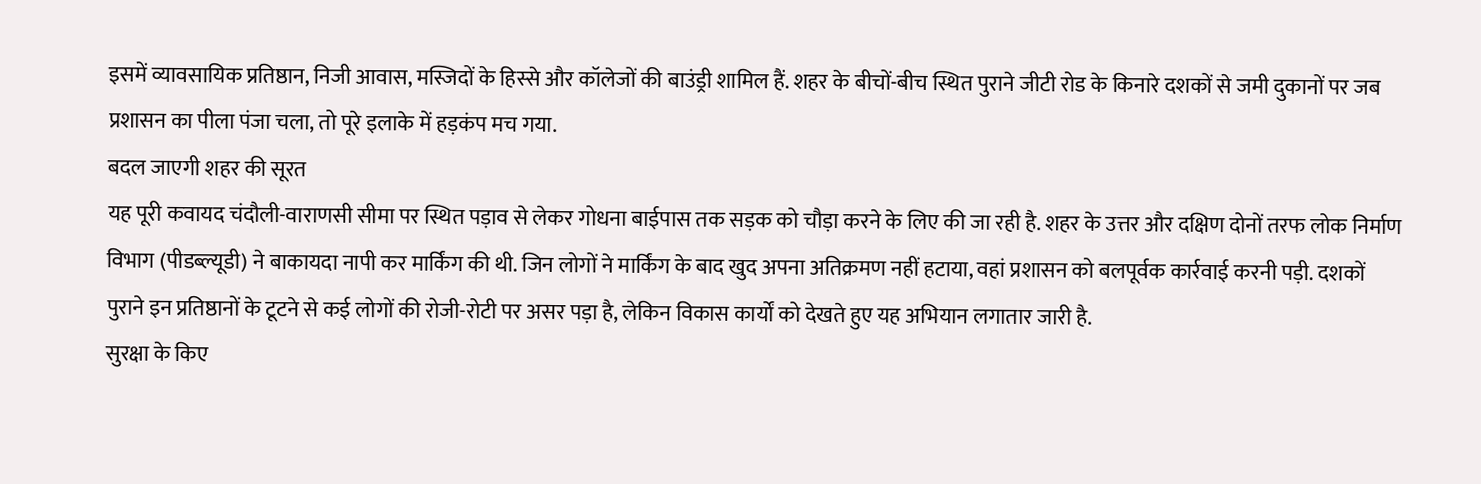इसमें व्यावसायिक प्रतिष्ठान, निजी आवास, मस्जिदों के हिस्से और कॉलेजों की बाउंड्री शामिल हैं. शहर के बीचों-बीच स्थित पुराने जीटी रोड के किनारे दशकों से जमी दुकानों पर जब प्रशासन का पीला पंजा चला, तो पूरे इलाके में हड़कंप मच गया.
बदल जाएगी शहर की सूरत
यह पूरी कवायद चंदौली-वाराणसी सीमा पर स्थित पड़ाव से लेकर गोधना बाईपास तक सड़क को चौड़ा करने के लिए की जा रही है. शहर के उत्तर और दक्षिण दोनों तरफ लोक निर्माण विभाग (पीडब्ल्यूडी) ने बाकायदा नापी कर मार्किंग की थी. जिन लोगों ने मार्किंग के बाद खुद अपना अतिक्रमण नहीं हटाया, वहां प्रशासन को बलपूर्वक कार्रवाई करनी पड़ी. दशकों पुराने इन प्रतिष्ठानों के टूटने से कई लोगों की रोजी-रोटी पर असर पड़ा है, लेकिन विकास कार्यों को देखते हुए यह अभियान लगातार जारी है.
सुरक्षा के किए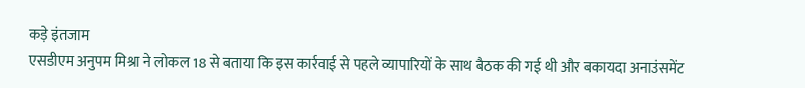कड़े इंतजाम
एसडीएम अनुपम मिश्रा ने लोकल 18 से बताया कि इस कार्रवाई से पहले व्यापारियों के साथ बैठक की गई थी और बकायदा अनाउंसमेंट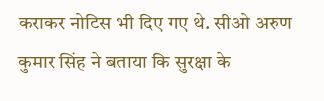कराकर नोटिस भी दिए गए थे. सीओ अरुण कुमार सिंह ने बताया कि सुरक्षा के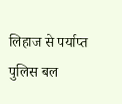लिहाज से पर्याप्त पुलिस बल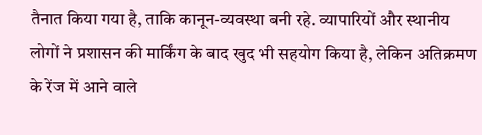तैनात किया गया है, ताकि कानून-व्यवस्था बनी रहे. व्यापारियों और स्थानीय लोगों ने प्रशासन की मार्किंग के बाद खुद भी सहयोग किया है, लेकिन अतिक्रमण के रेंज में आने वाले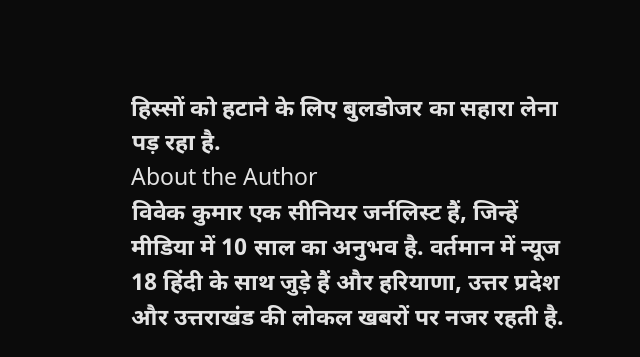हिस्सों को हटाने के लिए बुलडोजर का सहारा लेना पड़ रहा है.
About the Author
विवेक कुमार एक सीनियर जर्नलिस्ट हैं, जिन्हें मीडिया में 10 साल का अनुभव है. वर्तमान में न्यूज 18 हिंदी के साथ जुड़े हैं और हरियाणा, उत्तर प्रदेश और उत्तराखंड की लोकल खबरों पर नजर रहती है.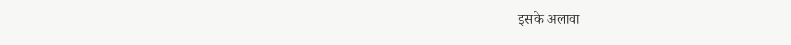इसके अलावा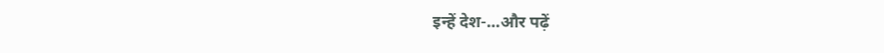इन्हें देश-…और पढ़ें